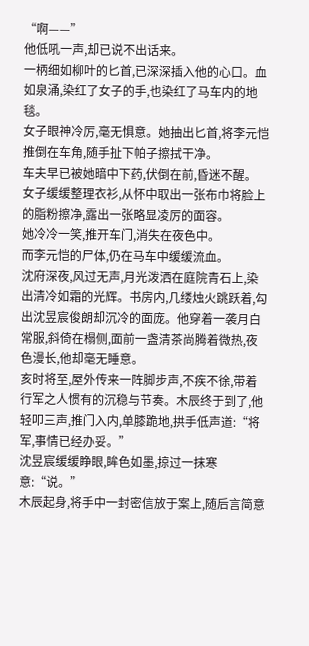“啊——”
他低吼一声,却已说不出话来。
一柄细如柳叶的匕首,已深深插入他的心口。血如泉涌,染红了女子的手,也染红了马车内的地毯。
女子眼神冷厉,毫无惧意。她抽出匕首,将李元恺推倒在车角,随手扯下帕子擦拭干净。
车夫早已被她暗中下药,伏倒在前,昏迷不醒。
女子缓缓整理衣衫,从怀中取出一张布巾将脸上的脂粉擦净,露出一张略显凌厉的面容。
她冷冷一笑,推开车门,消失在夜色中。
而李元恺的尸体,仍在马车中缓缓流血。
沈府深夜,风过无声,月光泼洒在庭院青石上,染出清冷如霜的光辉。书房内,几缕烛火跳跃着,勾出沈昱宸俊朗却沉冷的面庞。他穿着一袭月白常服,斜倚在榻侧,面前一盏清茶尚腾着微热,夜色漫长,他却毫无睡意。
亥时将至,屋外传来一阵脚步声,不疾不徐,带着行军之人惯有的沉稳与节奏。木辰终于到了,他轻叩三声,推门入内,单膝跪地,拱手低声道:“将军,事情已经办妥。”
沈昱宸缓缓睁眼,眸色如墨,掠过一抹寒意:“说。”
木辰起身,将手中一封密信放于案上,随后言简意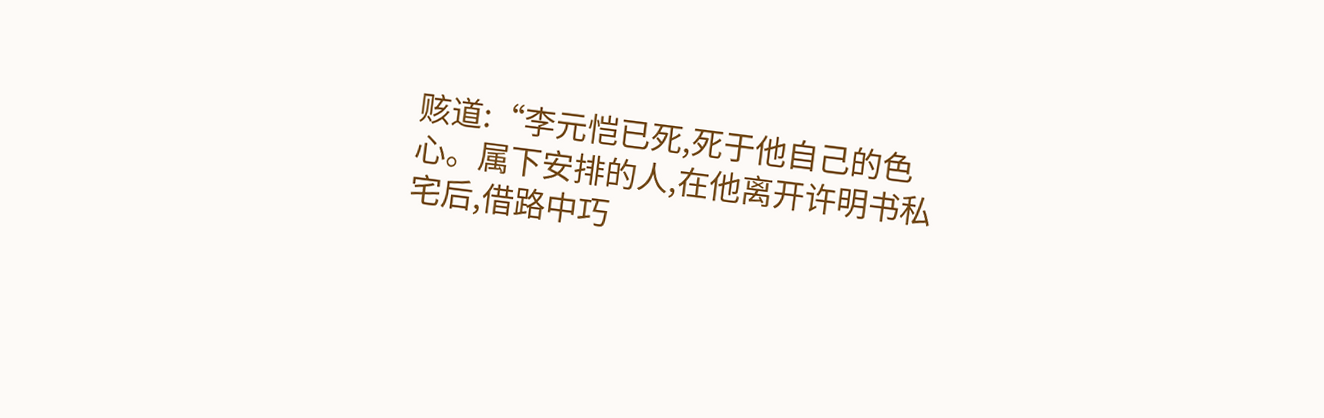赅道:“李元恺已死,死于他自己的色心。属下安排的人,在他离开许明书私宅后,借路中巧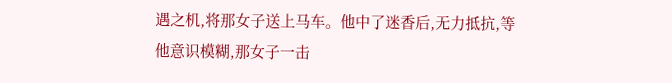遇之机,将那女子送上马车。他中了迷香后,无力抵抗,等他意识模糊,那女子一击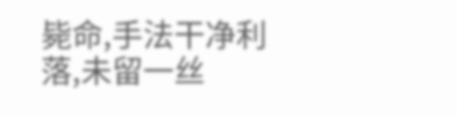毙命,手法干净利落,未留一丝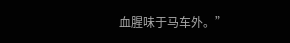血腥味于马车外。”